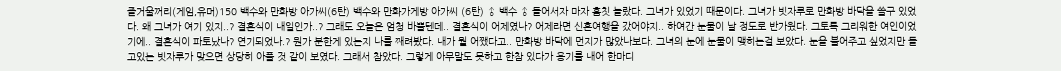즐거울꺼리(게임,유머)150 백수와 만화방 아가씨(6탄) 백수와 만화가게방 아가씨 (6탄) ♂ 백수 ♂ 들어서자 마자 흠칫 놀랐다. 그녀가 있었기 때문이다. 그녀가 빗자루로 만화방 바닥을 쓸구 있었다. 왜 그녀가 여기 있지..? 결혼식이 내일인가..? 그래도 오늘은 엄청 바쁠텐데.. 결혼식이 어제였나? 어제라면 신혼여행을 갔어야지.. 하여간 눈물이 날 정도로 반가웠다. 그토록 그리워한 여인이었기에.. 결혼식이 파토났나? 연기되었나.? 뭔가 분한게 있는지 나를 째려봤다. 내가 뭘 어쨌다고.. 만화방 바닥에 먼지가 많았나보다. 그녀의 눈에 눈물이 맺히는걸 보았다. 눈을 불어주고 싶었지만 들고있는 빗자루가 맞으면 상당히 아플 것 같이 보였다. 그래서 참았다. 그렇게 아무말도 못하고 한참 있다가 용기를 내어 한마디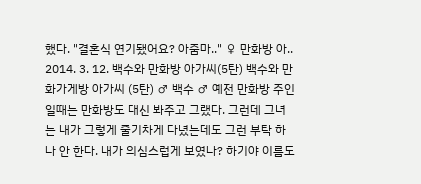했다. "결혼식 연기됐어요? 아줌마.." ♀ 만화방 아.. 2014. 3. 12. 백수와 만화방 아가씨(5탄) 백수와 만화가게방 아가씨 (5탄) ♂ 백수 ♂ 예전 만화방 주인일때는 만화방도 대신 봐주고 그랬다. 그런데 그녀는 내가 그렇게 줄기차게 다녔는데도 그런 부탁 하나 안 한다. 내가 의심스럽게 보였나? 하기야 이름도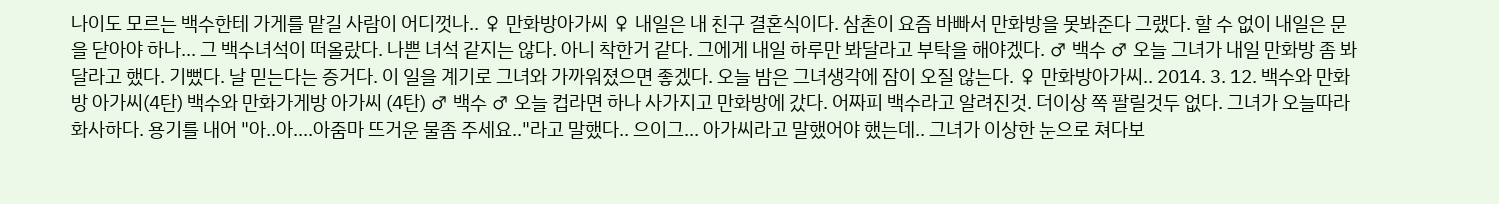나이도 모르는 백수한테 가게를 맡길 사람이 어디껏나.. ♀ 만화방아가씨 ♀ 내일은 내 친구 결혼식이다. 삼촌이 요즘 바빠서 만화방을 못봐준다 그랬다. 할 수 없이 내일은 문을 닫아야 하나... 그 백수녀석이 떠올랐다. 나쁜 녀석 같지는 않다. 아니 착한거 같다. 그에게 내일 하루만 봐달라고 부탁을 해야겠다. ♂ 백수 ♂ 오늘 그녀가 내일 만화방 좀 봐 달라고 했다. 기뻤다. 날 믿는다는 증거다. 이 일을 계기로 그녀와 가까워졌으면 좋겠다. 오늘 밤은 그녀생각에 잠이 오질 않는다. ♀ 만화방아가씨.. 2014. 3. 12. 백수와 만화방 아가씨(4탄) 백수와 만화가게방 아가씨 (4탄) ♂ 백수 ♂ 오늘 컵라면 하나 사가지고 만화방에 갔다. 어짜피 백수라고 알려진것. 더이상 쪽 팔릴것두 없다. 그녀가 오늘따라 화사하다. 용기를 내어 "아..아....아줌마 뜨거운 물좀 주세요.."라고 말했다.. 으이그... 아가씨라고 말했어야 했는데.. 그녀가 이상한 눈으로 쳐다보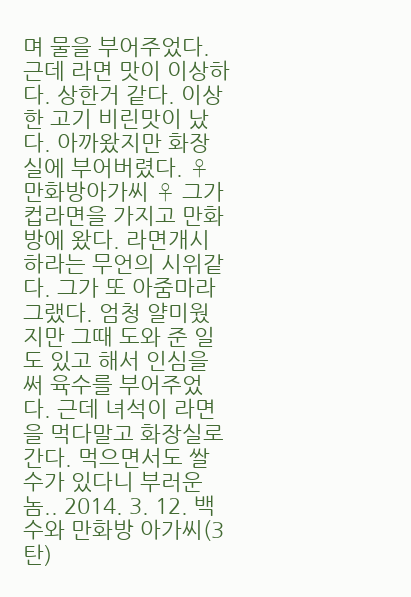며 물을 부어주었다. 근데 라면 맛이 이상하다. 상한거 같다. 이상한 고기 비린맛이 났다. 아까왔지만 화장실에 부어버렸다. ♀ 만화방아가씨 ♀ 그가 컵라면을 가지고 만화방에 왔다. 라면개시하라는 무언의 시위같다. 그가 또 아줌마라 그랬다. 엄청 얄미웠지만 그때 도와 준 일도 있고 해서 인심을 써 육수를 부어주었다. 근데 녀석이 라면을 먹다말고 화장실로 간다. 먹으면서도 쌀 수가 있다니 부러운 놈.. 2014. 3. 12. 백수와 만화방 아가씨(3탄)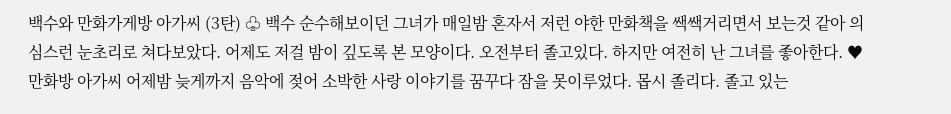백수와 만화가게방 아가씨 (3탄) ♧ 백수 순수해보이던 그녀가 매일밤 혼자서 저런 야한 만화책을 쌕쌕거리면서 보는것 같아 의심스런 눈초리로 쳐다보았다. 어제도 저걸 밤이 깊도록 본 모양이다. 오전부터 졸고있다. 하지만 여전히 난 그녀를 좋아한다. ♥ 만화방 아가씨 어제밤 늦게까지 음악에 젖어 소박한 사랑 이야기를 꿈꾸다 잠을 못이루었다. 몹시 졸리다. 졸고 있는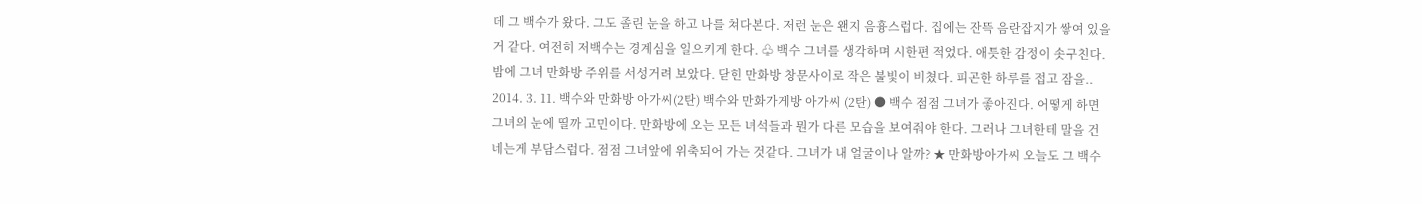데 그 백수가 왔다. 그도 졸린 눈을 하고 나를 쳐다본다. 저런 눈은 왠지 음흉스럽다. 집에는 잔뜩 음란잡지가 쌓여 있을거 같다. 여전히 저백수는 경계심을 일으키게 한다. ♧ 백수 그녀를 생각하며 시한편 적었다. 애틋한 감정이 솟구친다. 밤에 그녀 만화방 주위를 서성거려 보았다. 닫힌 만화방 창문사이로 작은 불빛이 비쳤다. 피곤한 하루를 접고 잠을.. 2014. 3. 11. 백수와 만화방 아가씨(2탄) 백수와 만화가게방 아가씨 (2탄) ● 백수 점점 그녀가 좋아진다. 어떻게 하면 그녀의 눈에 띨까 고민이다. 만화방에 오는 모든 녀석들과 뭔가 다른 모습을 보여줘야 한다. 그러나 그녀한테 말을 건네는게 부담스럽다. 점점 그녀앞에 위축되어 가는 것같다. 그녀가 내 얼굴이나 알까? ★ 만화방아가씨 오늘도 그 백수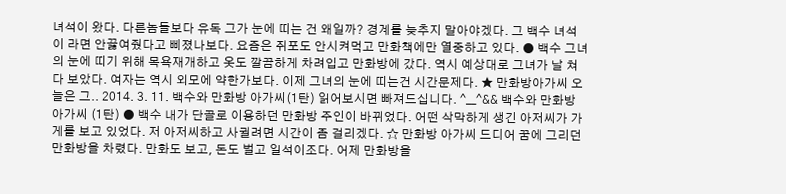녀석이 왔다. 다른놈들보다 유독 그가 눈에 띠는 건 왜일까? 경계를 늦추지 말아야겠다. 그 백수 녀석이 라면 안끓여줬다고 삐졌나보다. 요즘은 쥐포도 안시켜먹고 만화책에만 열중하고 있다. ● 백수 그녀의 눈에 띠기 위해 목욕재개하고 옷도 깔끔하게 차려입고 만화방에 갔다. 역시 예상대로 그녀가 날 쳐다 보았다. 여자는 역시 외모에 약한가보다. 이제 그녀의 눈에 띠는건 시간문제다. ★ 만화방아가씨 오늘은 그.. 2014. 3. 11. 백수와 만화방 아가씨(1탄) 읽어보시면 빠져드십니다. ^__^&& 백수와 만화방 아가씨 (1탄) ● 백수 내가 단골로 이용하던 만화방 주인이 바뀌었다. 어떤 삭막하게 생긴 아저씨가 가게를 보고 있었다. 저 아저씨하고 사귈려면 시간이 좀 걸리겠다. ☆ 만화방 아가씨 드디어 꿈에 그리던 만화방을 차렸다. 만화도 보고, 돈도 벌고 일석이조다. 어제 만화방을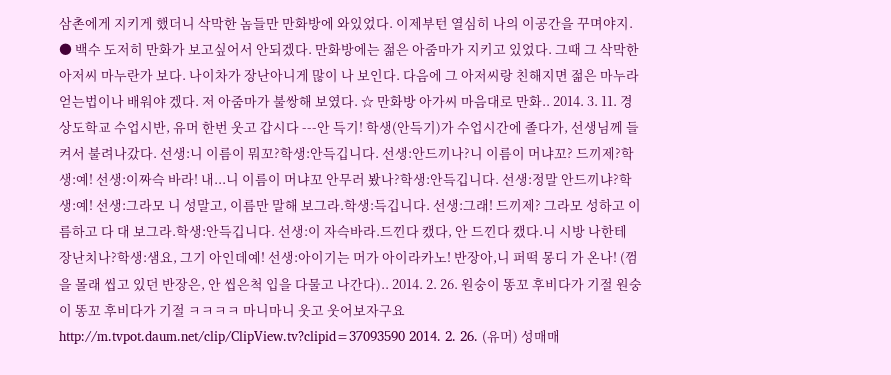삼촌에게 지키게 했더니 삭막한 놈들만 만화방에 와있었다. 이제부턴 열심히 나의 이공간을 꾸며야지. ● 백수 도저히 만화가 보고싶어서 안되겠다. 만화방에는 젊은 아줌마가 지키고 있었다. 그때 그 삭막한 아저씨 마누란가 보다. 나이차가 장난아니게 많이 나 보인다. 다음에 그 아저씨랑 친해지면 젊은 마누라 얻는법이나 배워야 겠다. 저 아줌마가 불쌍해 보였다. ☆ 만화방 아가씨 마음대로 만화.. 2014. 3. 11. 경상도학교 수업시반, 유머 한번 웃고 갑시다 ---안 득기! 학생(안득기)가 수업시간에 졸다가, 선생님께 들켜서 불려나갔다. 선생:니 이름이 뭐꼬?학생:안득깁니다. 선생:안드끼나?니 이름이 머냐꼬? 드끼제?학생:예! 선생:이짜슥 바라! 내...니 이름이 머냐꼬 안무러 봤나?학생:안득깁니다. 선생:정말 안드끼냐?학생:예! 선생:그라모 니 성말고, 이름만 말해 보그라.학생:득깁니다. 선생:그래! 드끼제? 그라모 성하고 이름하고 다 대 보그라.학생:안득깁니다. 선생:이 자슥바라.드낀다 캤다, 안 드낀다 캤다.니 시방 나한테 장난치나?학생:샘요, 그기 아인데예! 선생:아이기는 머가 아이라카노! 반장아,니 퍼떡 몽디 가 온나! (껌을 몰래 씹고 있던 반장은, 안 씹은척 입을 다물고 나간다).. 2014. 2. 26. 원숭이 똥꼬 후비다가 기절 원숭이 똥꼬 후비다가 기절 ㅋㅋㅋㅋ 마니마니 웃고 웃어보자구요 http://m.tvpot.daum.net/clip/ClipView.tv?clipid=37093590 2014. 2. 26. (유머) 성매매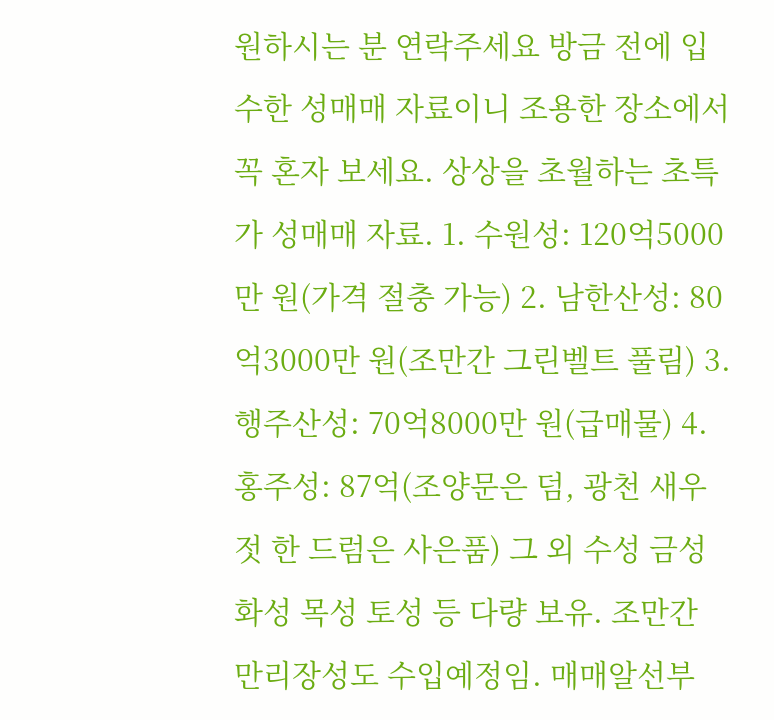원하시는 분 연락주세요 방금 전에 입수한 성매매 자료이니 조용한 장소에서 꼭 혼자 보세요. 상상을 초월하는 초특가 성매매 자료. 1. 수원성: 120억5000만 원(가격 절충 가능) 2. 남한산성: 80억3000만 원(조만간 그린벨트 풀림) 3. 행주산성: 70억8000만 원(급매물) 4. 홍주성: 87억(조양문은 덤, 광천 새우젓 한 드럼은 사은품) 그 외 수성 금성 화성 목성 토성 등 다량 보유. 조만간 만리장성도 수입예정임. 매매알선부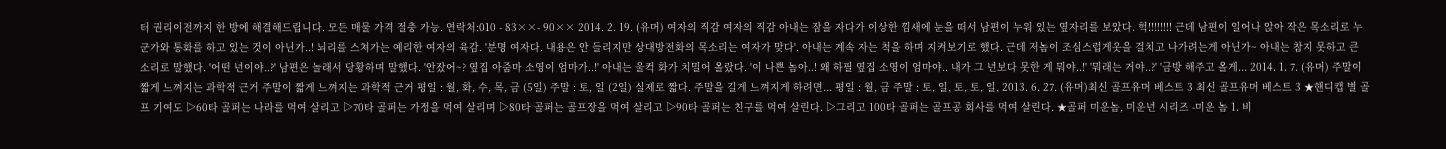터 권리이전까지 한 방에 해결해드립니다. 모든 매물 가격 절충 가능. 연락처:010 - 83××- 90×× 2014. 2. 19. (유머) 여자의 직감 여자의 직감 아내는 잠을 자다가 이상한 낌새에 눈을 떠서 남편이 누워 있는 옆자리를 보았다. 헉!!!!!!!! 근데 남편이 일어나 앉아 작은 목소리로 누군가와 통화를 하고 있는 것이 아닌가..! 뇌리를 스쳐가는 예리한 여자의 육감. '분명 여자다. 내용은 안 들리지만 상대방전화의 목소리는 여자가 맞다'. 아내는 계속 자는 척을 하며 지켜보기로 했다. 근데 저놈이 조심스럽게옷을 걸치고 나가려는게 아닌가~ 아내는 참지 못하고 큰 소리로 말했다. '어떤 년이야..?' 남편은 놀래서 당황하며 말했다. '안잤어~? 옆집 아줌마 소영이 엄마가..!' 아내는 울컥 화가 치밀어 올랐다. '이 나쁜 놈아..! 왜 하필 옆집 소영이 엄마야.. 내가 그 년보다 못한 게 뭐야..!' '뭐래는 거야..?' '금방 해주고 올게... 2014. 1. 7. (유머) 주말이 짧게 느껴지는 과학적 근거 주말이 짧게 느껴지는 과학적 근거 평일 : 월, 화, 수, 목, 금 (5일) 주말 : 토, 일 (2일) 실제로 짧다. 주말을 길게 느껴지게 하려면... 평일 : 월, 금 주말 : 토, 일, 토, 토, 일, 2013. 6. 27. (유머)최신 골프유머 베스트 3 최신 골프유머 베스트 3 ★핸디캡 별 골프 기여도 ▷60타 골퍼는 나라를 먹여 살리고 ▷70타 골퍼는 가정을 먹여 살리며 ▷80타 골퍼는 골프장을 먹여 살리고 ▷90타 골퍼는 친구를 먹여 살린다. ▷그리고 100타 골퍼는 골프공 회사를 먹여 살린다. ★골퍼 미운놈, 미운년 시리즈 -미운 놈 1. 비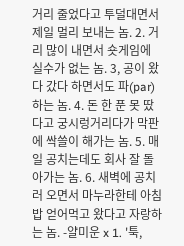거리 줄었다고 투덜대면서 제일 멀리 보내는 놈. 2. 거리 많이 내면서 숏게임에 실수가 없는 놈. 3, 공이 왔다 갔다 하면서도 파(par) 하는 놈. 4. 돈 한 푼 못 땄다고 궁시렁거리다가 막판에 싹쓸이 해가는 놈. 5. 매일 공치는데도 회사 잘 돌아가는 놈. 6. 새벽에 공치러 오면서 마누라한테 아침 밥 얻어먹고 왔다고 자랑하는 놈. -얄미운 x 1. '툭,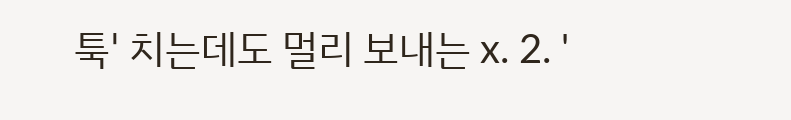툭' 치는데도 멀리 보내는 x. 2. '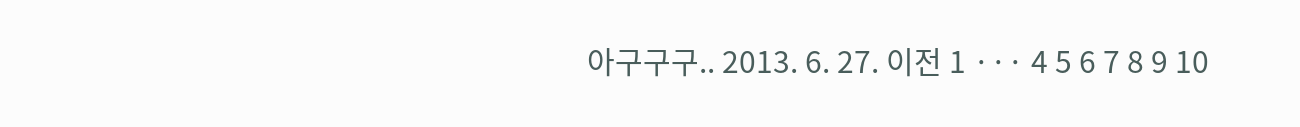아구구구.. 2013. 6. 27. 이전 1 ··· 4 5 6 7 8 9 10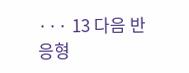··· 13 다음 반응형